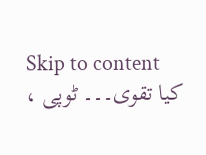Skip to content
کیا تقوی۔۔۔ ٹوپی ،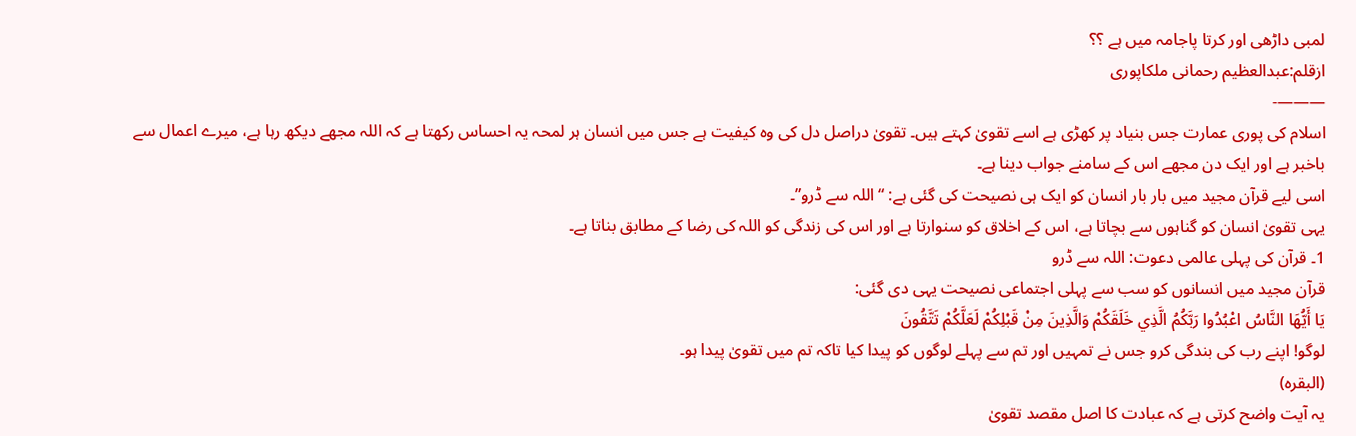لمبی داڑھی اور کرتا پاجامہ میں ہے ؟؟
ازقلم:عبدالعظیم رحمانی ملکاپوری
———-
اسلام کی پوری عمارت جس بنیاد پر کھڑی ہے اسے تقویٰ کہتے ہیں۔ تقویٰ دراصل دل کی وہ کیفیت ہے جس میں انسان ہر لمحہ یہ احساس رکھتا ہے کہ اللہ مجھے دیکھ رہا ہے، میرے اعمال سے باخبر ہے اور ایک دن مجھے اس کے سامنے جواب دینا ہے۔
اسی لیے قرآن مجید میں بار بار انسان کو ایک ہی نصیحت کی گئی ہے: “اللہ سے ڈرو”۔
یہی تقویٰ انسان کو گناہوں سے بچاتا ہے، اس کے اخلاق کو سنوارتا ہے اور اس کی زندگی کو اللہ کی رضا کے مطابق بناتا ہے۔
1۔ قرآن کی پہلی عالمی دعوت: اللہ سے ڈرو
قرآن مجید میں انسانوں کو سب سے پہلی اجتماعی نصیحت یہی دی گئی:
يَا أَيُّهَا النَّاسُ اعْبُدُوا رَبَّكُمُ الَّذِي خَلَقَكُمْ وَالَّذِينَ مِنْ قَبْلِكُمْ لَعَلَّكُمْ تَتَّقُونَ
لوگو! اپنے رب کی بندگی کرو جس نے تمہیں اور تم سے پہلے لوگوں کو پیدا کیا تاکہ تم میں تقویٰ پیدا ہو۔
(البقرہ)
یہ آیت واضح کرتی ہے کہ عبادت کا اصل مقصد تقویٰ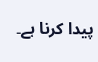پیدا کرنا ہے۔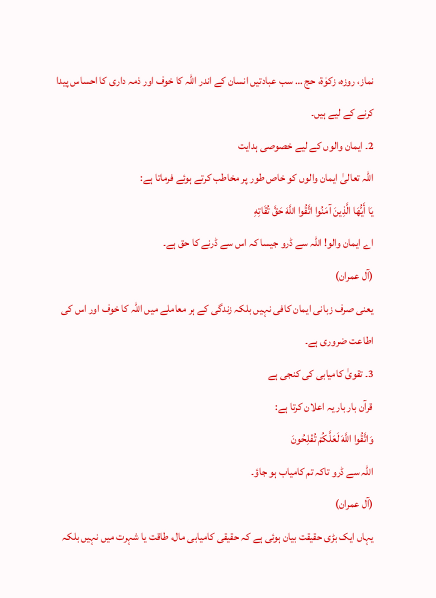نماز، روزہ، زکوٰۃ، حج … سب عبادتیں انسان کے اندر اللہ کا خوف اور ذمہ داری کا احساس پیدا کرنے کے لیے ہیں۔
2۔ ایمان والوں کے لیے خصوصی ہدایت
اللہ تعالیٰ ایمان والوں کو خاص طور پر مخاطب کرتے ہوئے فرماتا ہے:
يَا أَيُّهَا الَّذِينَ آمَنُوا اتَّقُوا اللَّهَ حَقَّ تُقَاتِهِ
اے ایمان والو! اللہ سے ڈرو جیسا کہ اس سے ڈرنے کا حق ہے۔
(آل عمران)
یعنی صرف زبانی ایمان کافی نہیں بلکہ زندگی کے ہر معاملے میں اللہ کا خوف اور اس کی اطاعت ضروری ہے۔
3۔ تقویٰ کامیابی کی کنجی ہے
قرآن بار بار یہ اعلان کرتا ہے:
وَاتَّقُوا اللَّهَ لَعَلَّكُمْ تُفْلِحُونَ
اللہ سے ڈرو تاکہ تم کامیاب ہو جاؤ۔
(آل عمران)
یہاں ایک بڑی حقیقت بیان ہوئی ہے کہ حقیقی کامیابی مال، طاقت یا شہرت میں نہیں بلکہ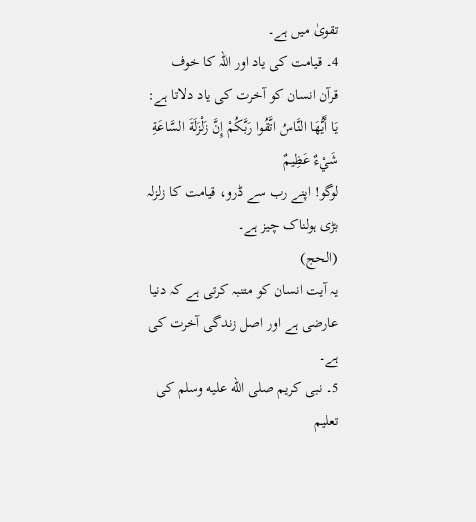تقویٰ میں ہے۔
4۔ قیامت کی یاد اور اللہ کا خوف
قرآن انسان کو آخرت کی یاد دلاتا ہے:
يَا أَيُّهَا النَّاسُ اتَّقُوا رَبَّكُمْ إِنَّ زَلْزَلَةَ السَّاعَةِ شَيْءٌ عَظِيمٌ
لوگو! اپنے رب سے ڈرو، قیامت کا زلزلہ بڑی ہولناک چیز ہے۔
(الحج)
یہ آیت انسان کو متنبہ کرتی ہے کہ دنیا عارضی ہے اور اصل زندگی آخرت کی ہے۔
5۔ نبی کریم صلى الله عليه وسلم کی تعلیم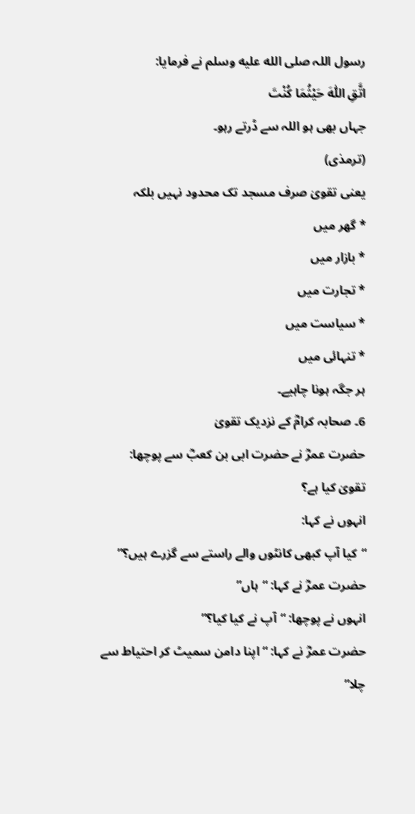رسول اللہ صلى الله عليه وسلم نے فرمایا:
اتَّقِ اللّٰهَ حَيْثُمَا كُنْتَ
جہاں بھی ہو اللہ سے ڈرتے رہو۔
(ترمذی)
یعنی تقویٰ صرف مسجد تک محدود نہیں بلکہ
* گھر میں
* بازار میں
* تجارت میں
* سیاست میں
* تنہائی میں
ہر جگہ ہونا چاہیے۔
6۔ صحابہ کرامؓ کے نزدیک تقویٰ
حضرت عمرؓ نے حضرت ابی بن کعبؓ سے پوچھا:
تقویٰ کیا ہے؟
انہوں نے کہا:
“کیا آپ کبھی کانٹوں والے راستے سے گزرے ہیں؟”
حضرت عمرؓ نے کہا: “ہاں”
انہوں نے پوچھا: “آپ نے کیا کیا؟”
حضرت عمرؓ نے کہا: “اپنا دامن سمیٹ کر احتیاط سے چلا”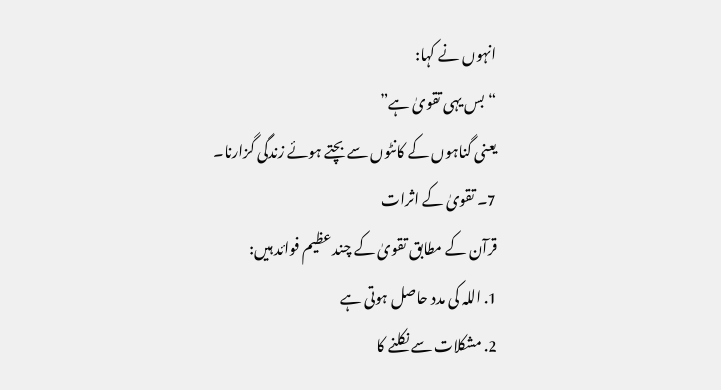انہوں نے کہا:
“بس یہی تقویٰ ہے”
یعنی گناہوں کے کانٹوں سے بچتے ہوئے زندگی گزارنا۔
7۔ تقویٰ کے اثرات
قرآن کے مطابق تقویٰ کے چند عظیم فوائد ہیں:
1. اللہ کی مدد حاصل ہوتی ہے
2. مشکلات سے نکلنے کا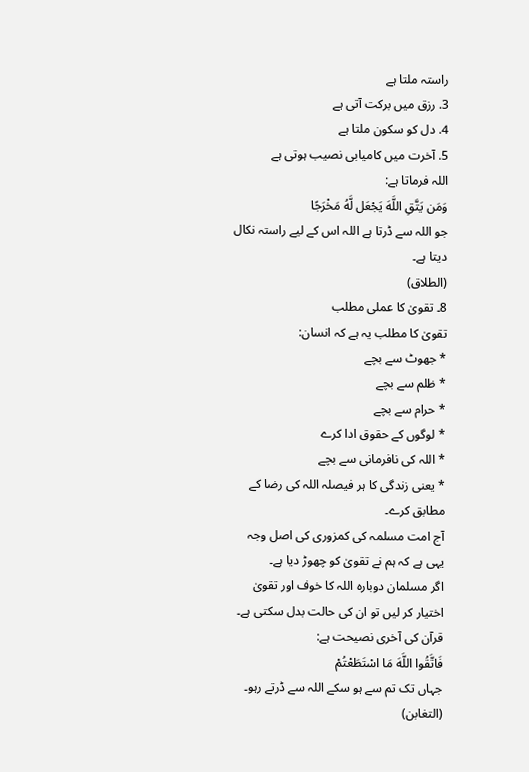راستہ ملتا ہے
3. رزق میں برکت آتی ہے
4. دل کو سکون ملتا ہے
5. آخرت میں کامیابی نصیب ہوتی ہے
اللہ فرماتا ہے:
وَمَن يَتَّقِ اللَّهَ يَجْعَل لَّهُ مَخْرَجًا
جو اللہ سے ڈرتا ہے اللہ اس کے لیے راستہ نکال دیتا ہے۔
(الطلاق)
8۔ تقویٰ کا عملی مطلب
تقویٰ کا مطلب یہ ہے کہ انسان:
* جھوٹ سے بچے
* ظلم سے بچے
* حرام سے بچے
* لوگوں کے حقوق ادا کرے
* اللہ کی نافرمانی سے بچے
* یعنی زندگی کا ہر فیصلہ اللہ کی رضا کے مطابق کرے۔
آج امت مسلمہ کی کمزوری کی اصل وجہ یہی ہے کہ ہم نے تقویٰ کو چھوڑ دیا ہے۔
اگر مسلمان دوبارہ اللہ کا خوف اور تقویٰ اختیار کر لیں تو ان کی حالت بدل سکتی ہے۔
قرآن کی آخری نصیحت ہے:
فَاتَّقُوا اللَّهَ مَا اسْتَطَعْتُمْ
جہاں تک تم سے ہو سکے اللہ سے ڈرتے رہو۔
(التغابن)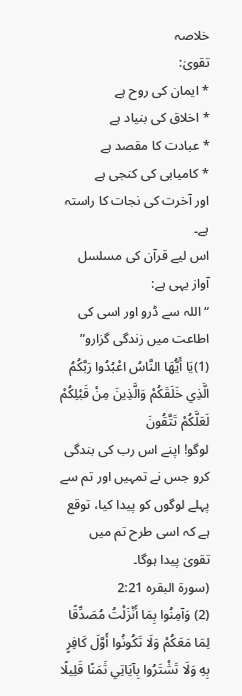خلاصہ
تقویٰ:
* ایمان کی روح ہے
* اخلاق کی بنیاد ہے
* عبادت کا مقصد ہے
* کامیابی کی کنجی ہے
اور آخرت کی نجات کا راستہ ہے۔
اس لیے قرآن کی مسلسل آواز یہی ہے:
“اللہ سے ڈرو اور اسی کی اطاعت میں زندگی گزارو”
(1)يَا أَيُّهَا النَّاسُ اعْبُدُوا رَبَّكُمُ الَّذِي خَلَقَكُمْ وَالَّذِينَ مِنْ قَبْلِكُمْ لَعَلَّكُمْ تَتَّقُونَ
لوگو! اپنے اس رب کی بندگی کرو جس نے تمہیں اور تم سے پہلے لوگوں کو پیدا کیا، توقع ہے کہ اسی طرح تم میں تقویٰ پیدا ہوگا۔
(سورۃ البقرہ 2:21
(2) وَآمِنُوا بِمَا أَنْزَلْتُ مُصَدِّقًا لِمَا مَعَكُمْ وَلَا تَكُونُوا أَوَّلَ كَافِرٍ بِهِ وَلَا تَشْتَرُوا بِآيَاتِي ثَمَنًا قَلِيلًا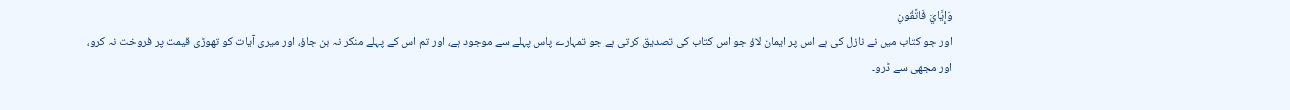وَإِيَّايَ فَاتَّقُونِ
اور جو کتاب میں نے نازل کی ہے اس پر ایمان لاؤ جو اس کتاب کی تصدیق کرتی ہے جو تمہارے پاس پہلے سے موجود ہے، اور تم اس کے پہلے منکر نہ بن جاؤ، اور میری آیات کو تھوڑی قیمت پر فروخت نہ کرو، اور مجھی سے ڈرو۔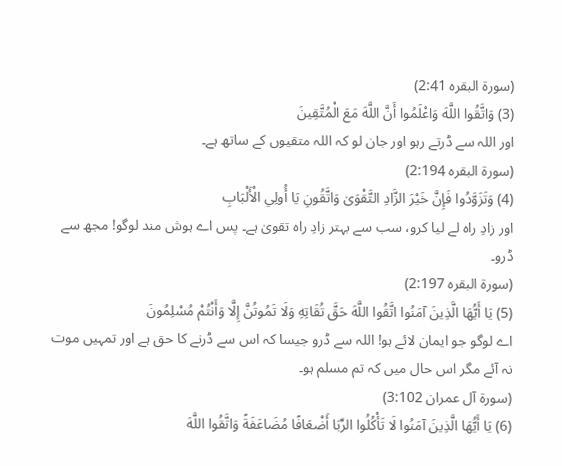(سورۃ البقرہ 2:41)
(3) وَاتَّقُوا اللَّهَ وَاعْلَمُوا أَنَّ اللَّهَ مَعَ الْمُتَّقِينَ
اور اللہ سے ڈرتے رہو اور جان لو کہ اللہ متقیوں کے ساتھ ہے۔
(سورۃ البقرہ 2:194)
(4) وَتَزَوَّدُوا فَإِنَّ خَيْرَ الزَّادِ التَّقْوَىٰ وَاتَّقُونِ يَا أُولِي الْأَلْبَابِ
اور زادِ راہ لے لیا کرو، سب سے بہتر زادِ راہ تقویٰ ہے۔ پس اے ہوش مند لوگو! مجھ سے ڈرو۔
(سورۃ البقرہ 2:197)
(5) يَا أَيُّهَا الَّذِينَ آمَنُوا اتَّقُوا اللَّهَ حَقَّ تُقَاتِهِ وَلَا تَمُوتُنَّ إِلَّا وَأَنْتُمْ مُسْلِمُونَ
اے لوگو جو ایمان لائے ہو! اللہ سے ڈرو جیسا کہ اس سے ڈرنے کا حق ہے اور تمہیں موت نہ آئے مگر اس حال میں کہ تم مسلم ہو۔
(سورۃ آل عمران 3:102)
(6) يَا أَيُّهَا الَّذِينَ آمَنُوا لَا تَأْكُلُوا الرِّبَا أَضْعَافًا مُضَاعَفَةً وَاتَّقُوا اللَّهَ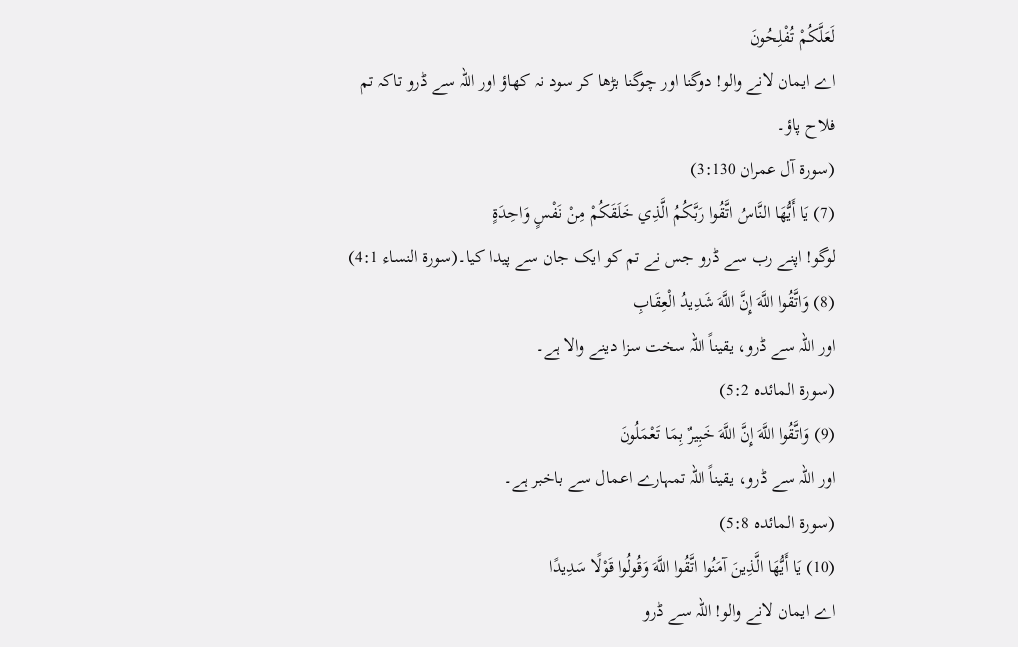لَعَلَّكُمْ تُفْلِحُونَ
اے ایمان لانے والو! دوگنا اور چوگنا بڑھا کر سود نہ کھاؤ اور اللہ سے ڈرو تاکہ تم فلاح پاؤ۔
(سورۃ آل عمران 3:130)
(7) يَا أَيُّهَا النَّاسُ اتَّقُوا رَبَّكُمُ الَّذِي خَلَقَكُمْ مِنْ نَفْسٍ وَاحِدَةٍ
لوگو! اپنے رب سے ڈرو جس نے تم کو ایک جان سے پیدا کیا۔(سورۃ النساء 4:1)
(8) وَاتَّقُوا اللَّهَ إِنَّ اللَّهَ شَدِيدُ الْعِقَابِ
اور اللہ سے ڈرو، یقیناً اللہ سخت سزا دینے والا ہے۔
(سورۃ المائدہ 5:2)
(9) وَاتَّقُوا اللَّهَ إِنَّ اللَّهَ خَبِيرٌ بِمَا تَعْمَلُونَ
اور اللہ سے ڈرو، یقیناً اللہ تمہارے اعمال سے باخبر ہے۔
(سورۃ المائدہ 5:8)
(10) يَا أَيُّهَا الَّذِينَ آمَنُوا اتَّقُوا اللَّهَ وَقُولُوا قَوْلًا سَدِيدًا
اے ایمان لانے والو! اللہ سے ڈرو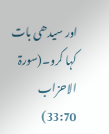اور سیدھی بات کہا کرو۔(سورۃ الاحزاب 33:70)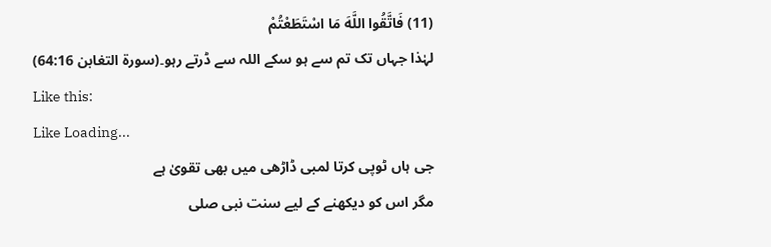(11) فَاتَّقُوا اللَّهَ مَا اسْتَطَعْتُمْ
لہٰذا جہاں تک تم سے ہو سکے اللہ سے ڈرتے رہو۔(سورۃ التغابن 64:16)
Like this:
Like Loading...
جی ہاں ٹوپی کرتا لمبی ڈاڑھی میں بھی تقویٰ ہے
مگر اس کو دیکھنے کے لیے سنت نبی صلی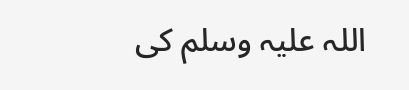اللہ علیہ وسلم کی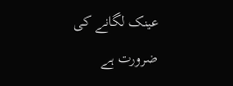عینک لگانے کی ضرورت ہے